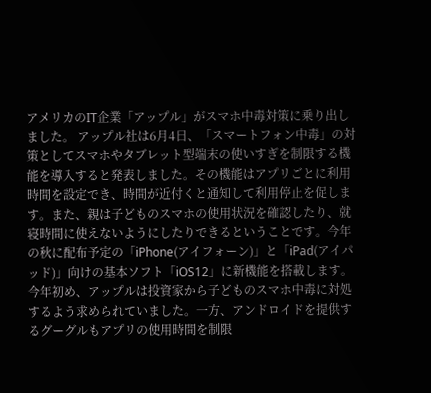アメリカのIT企業「アップル」がスマホ中毒対策に乗り出しました。 アップル社は6月4日、「スマートフォン中毒」の対策としてスマホやタブレット型端末の使いすぎを制限する機能を導入すると発表しました。その機能はアプリごとに利用時間を設定でき、時間が近付くと通知して利用停止を促します。また、親は子どものスマホの使用状況を確認したり、就寝時間に使えないようにしたりできるということです。今年の秋に配布予定の「iPhone(アイフォーン)」と「iPad(アイパッド)」向けの基本ソフト「iOS12」に新機能を搭載します。今年初め、アップルは投資家から子どものスマホ中毒に対処するよう求められていました。一方、アンドロイドを提供するグーグルもアプリの使用時間を制限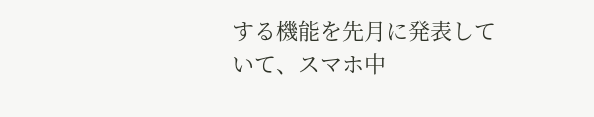する機能を先月に発表していて、スマホ中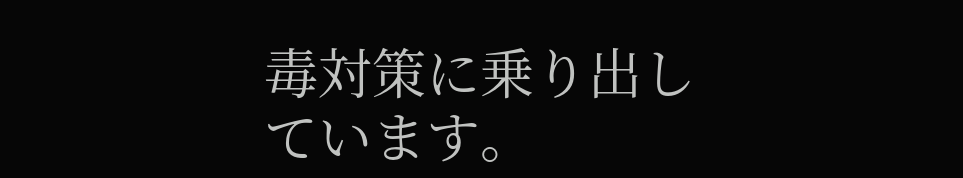毒対策に乗り出しています。